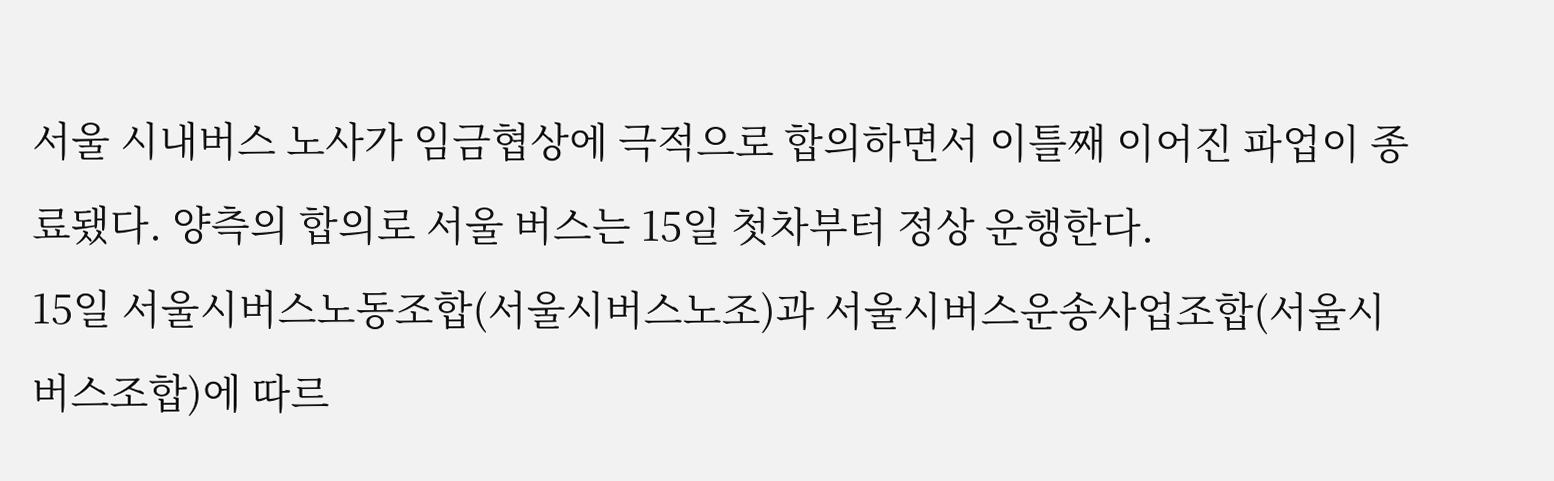서울 시내버스 노사가 임금협상에 극적으로 합의하면서 이틀째 이어진 파업이 종료됐다. 양측의 합의로 서울 버스는 15일 첫차부터 정상 운행한다.
15일 서울시버스노동조합(서울시버스노조)과 서울시버스운송사업조합(서울시버스조합)에 따르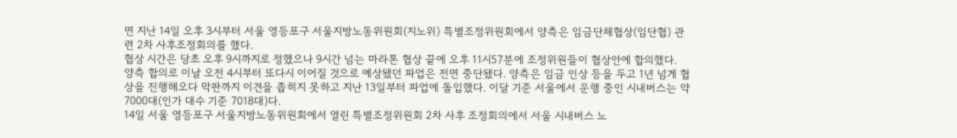면 지난 14일 오후 3시부터 서울 영등포구 서울지방노동위원회(지노위) 특별조정위원회에서 양측은 임금단체협상(임단협) 관련 2차 사후조정회의를 했다.
협상 시간은 당초 오후 9시까지로 정했으나 9시간 넘는 마라톤 협상 끝에 오후 11시57분에 조정위원들이 협상안에 합의했다.
양측 합의로 이날 오전 4시부터 또다시 이어질 것으로 예상됐던 파업은 전면 중단됐다. 양측은 임금 인상 등을 두고 1년 넘게 협상을 진행해오다 막판까지 이견을 좁히지 못하고 지난 13일부터 파업에 돌입했다. 이달 기준 서울에서 운행 중인 시내버스는 약 7000대(인가 대수 기준 7018대)다.
14일 서울 영등포구 서울지방노동위원회에서 열린 특별조정위원회 2차 사후 조정회의에서 서울 시내버스 노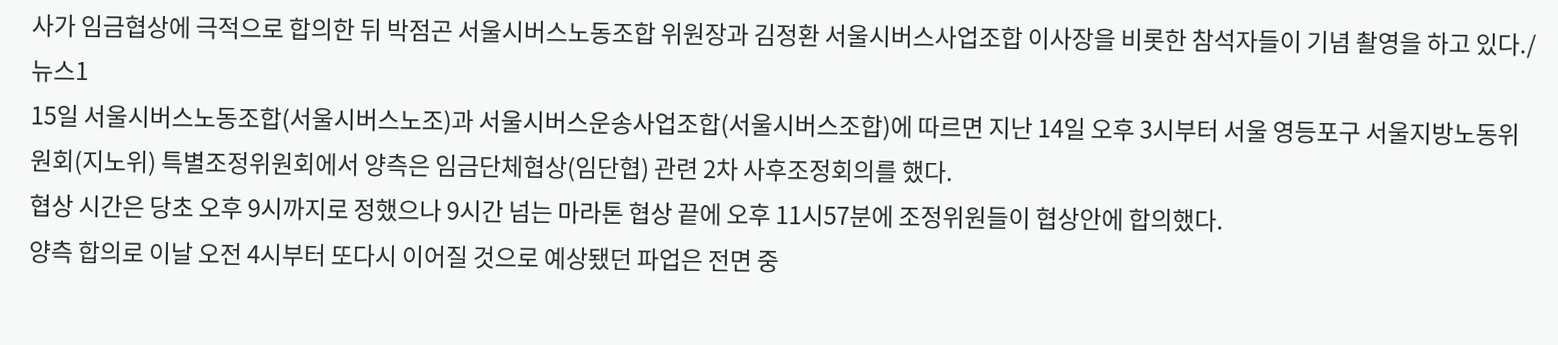사가 임금협상에 극적으로 합의한 뒤 박점곤 서울시버스노동조합 위원장과 김정환 서울시버스사업조합 이사장을 비롯한 참석자들이 기념 촬영을 하고 있다./뉴스1
15일 서울시버스노동조합(서울시버스노조)과 서울시버스운송사업조합(서울시버스조합)에 따르면 지난 14일 오후 3시부터 서울 영등포구 서울지방노동위원회(지노위) 특별조정위원회에서 양측은 임금단체협상(임단협) 관련 2차 사후조정회의를 했다.
협상 시간은 당초 오후 9시까지로 정했으나 9시간 넘는 마라톤 협상 끝에 오후 11시57분에 조정위원들이 협상안에 합의했다.
양측 합의로 이날 오전 4시부터 또다시 이어질 것으로 예상됐던 파업은 전면 중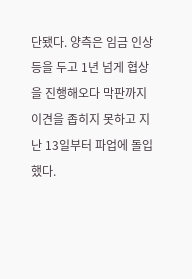단됐다. 양측은 임금 인상 등을 두고 1년 넘게 협상을 진행해오다 막판까지 이견을 좁히지 못하고 지난 13일부터 파업에 돌입했다.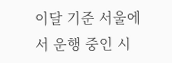이달 기준 서울에서 운행 중인 시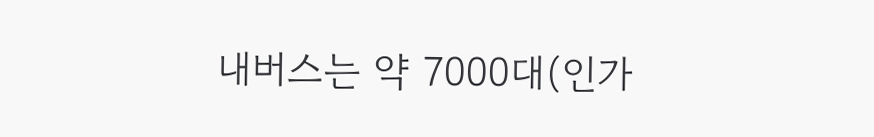내버스는 약 7000대(인가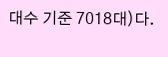대수 기준 7018대)다.